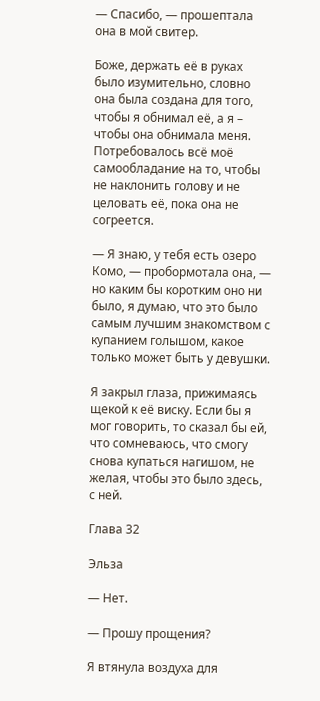— Спасибо, — прошептала она в мой свитер.

Боже, держать её в руках было изумительно, словно она была создана для того, чтобы я обнимал её, а я – чтобы она обнимала меня. Потребовалось всё моё самообладание на то, чтобы не наклонить голову и не целовать её, пока она не согреется.

— Я знаю, у тебя есть озеро Комо, — пробормотала она, — но каким бы коротким оно ни было, я думаю, что это было самым лучшим знакомством с купанием голышом, какое только может быть у девушки.

Я закрыл глаза, прижимаясь щекой к её виску. Если бы я мог говорить, то сказал бы ей, что сомневаюсь, что смогу снова купаться нагишом, не желая, чтобы это было здесь, с ней.

Глава 32

Эльза

— Нет.

— Прошу прощения?

Я втянула воздуха для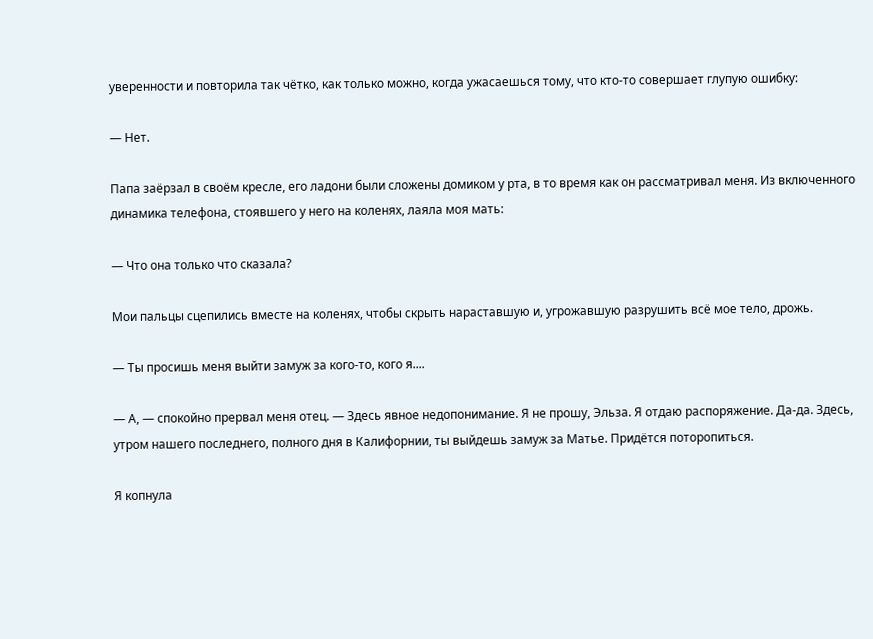уверенности и повторила так чётко, как только можно, когда ужасаешься тому, что кто-то совершает глупую ошибку:

— Нет.

Папа заёрзал в своём кресле, его ладони были сложены домиком у рта, в то время как он рассматривал меня. Из включенного динамика телефона, стоявшего у него на коленях, лаяла моя мать:

— Что она только что сказала?

Мои пальцы сцепились вместе на коленях, чтобы скрыть нараставшую и, угрожавшую разрушить всё мое тело, дрожь.

— Ты просишь меня выйти замуж за кого-то, кого я....

— А, — спокойно прервал меня отец. — Здесь явное недопонимание. Я не прошу, Эльза. Я отдаю распоряжение. Да-да. Здесь, утром нашего последнего, полного дня в Калифорнии, ты выйдешь замуж за Матье. Придётся поторопиться.

Я копнула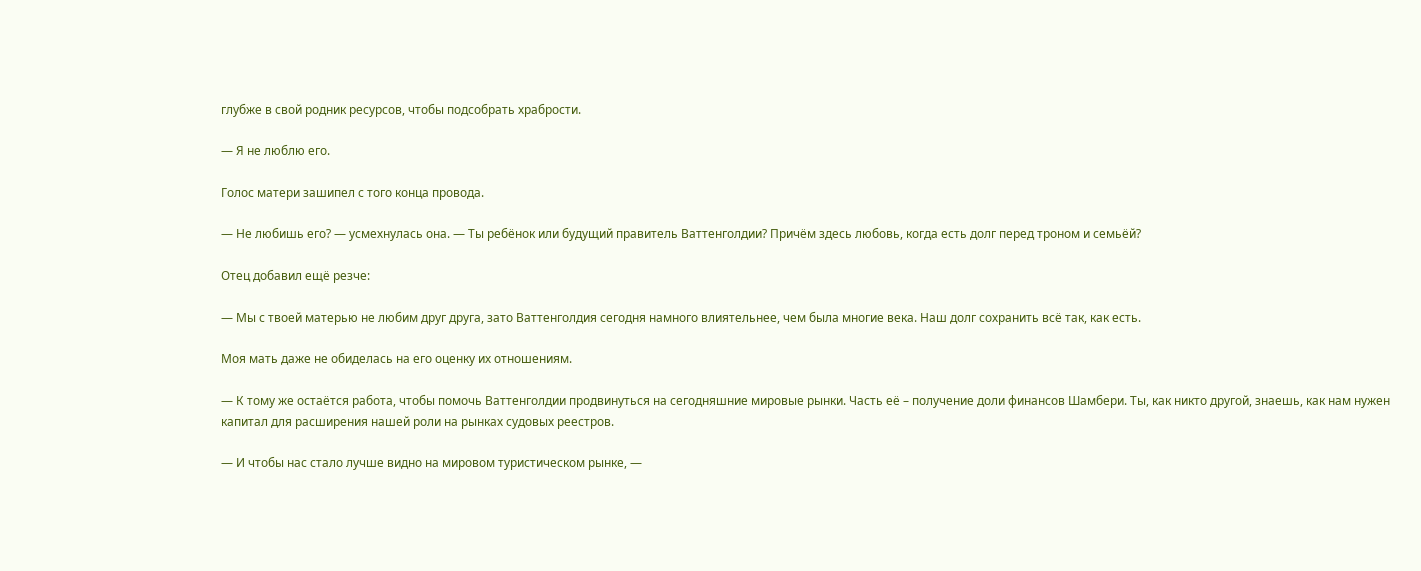глубже в свой родник ресурсов, чтобы подсобрать храбрости.

— Я не люблю его.

Голос матери зашипел с того конца провода.

— Не любишь его? — усмехнулась она. — Ты ребёнок или будущий правитель Ваттенголдии? Причём здесь любовь, когда есть долг перед троном и семьёй?

Отец добавил ещё резче:

— Мы с твоей матерью не любим друг друга, зато Ваттенголдия сегодня намного влиятельнее, чем была многие века. Наш долг сохранить всё так, как есть.

Моя мать даже не обиделась на его оценку их отношениям.

— К тому же остаётся работа, чтобы помочь Ваттенголдии продвинуться на сегодняшние мировые рынки. Часть её – получение доли финансов Шамбери. Ты, как никто другой, знаешь, как нам нужен капитал для расширения нашей роли на рынках судовых реестров.

— И чтобы нас стало лучше видно на мировом туристическом рынке, —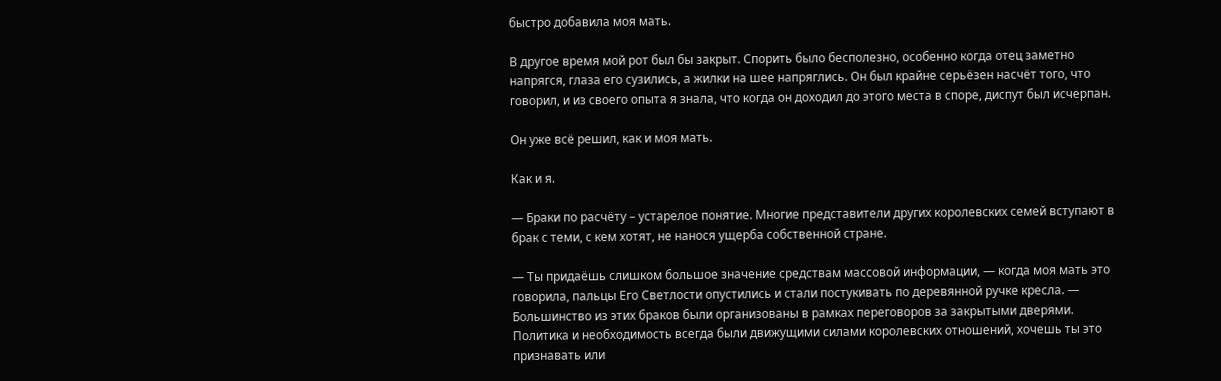быстро добавила моя мать.

В другое время мой рот был бы закрыт. Спорить было бесполезно, особенно когда отец заметно напрягся, глаза его сузились, а жилки на шее напряглись. Он был крайне серьёзен насчёт того, что говорил, и из своего опыта я знала, что когда он доходил до этого места в споре, диспут был исчерпан.

Он уже всё решил, как и моя мать.

Как и я.

— Браки по расчёту – устарелое понятие. Многие представители других королевских семей вступают в брак с теми, с кем хотят, не нанося ущерба собственной стране.

— Ты придаёшь слишком большое значение средствам массовой информации, — когда моя мать это говорила, пальцы Его Светлости опустились и стали постукивать по деревянной ручке кресла. — Большинство из этих браков были организованы в рамках переговоров за закрытыми дверями. Политика и необходимость всегда были движущими силами королевских отношений, хочешь ты это признавать или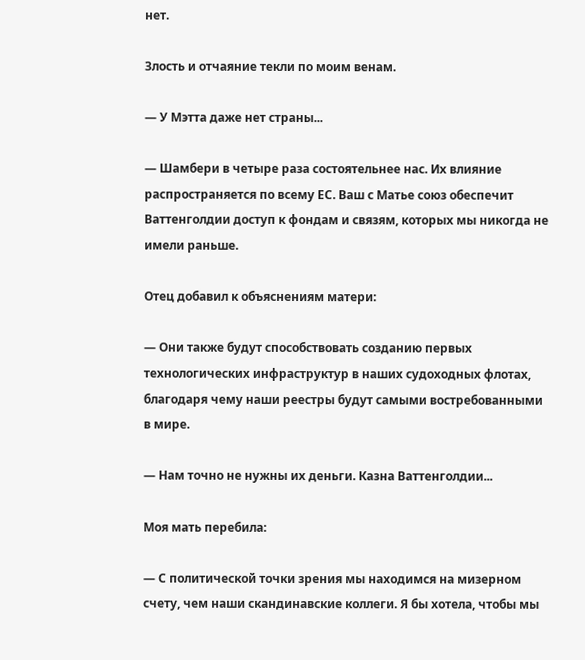нет.

Злость и отчаяние текли по моим венам.

— У Мэтта даже нет страны...

— Шамбери в четыре раза состоятельнее нас. Их влияние распространяется по всему ЕС. Ваш с Матье союз обеспечит Ваттенголдии доступ к фондам и связям, которых мы никогда не имели раньше.

Отец добавил к объяснениям матери:

— Они также будут способствовать созданию первых технологических инфраструктур в наших судоходных флотах, благодаря чему наши реестры будут самыми востребованными в мире.

— Нам точно не нужны их деньги. Казна Ваттенголдии...

Моя мать перебила:

— С политической точки зрения мы находимся на мизерном счету, чем наши скандинавские коллеги. Я бы хотела, чтобы мы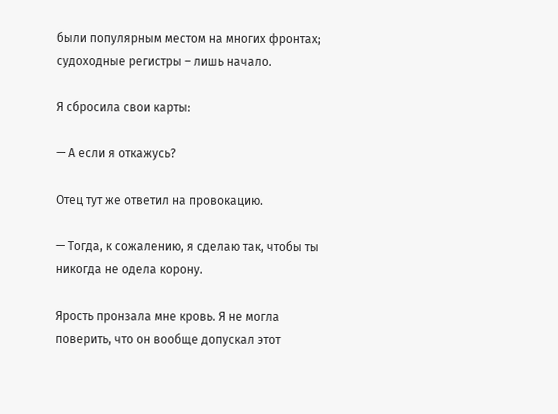были популярным местом на многих фронтах; судоходные регистры – лишь начало.

Я сбросила свои карты:

— А если я откажусь?

Отец тут же ответил на провокацию.

— Тогда, к сожалению, я сделаю так, чтобы ты никогда не одела корону.

Ярость пронзала мне кровь. Я не могла поверить, что он вообще допускал этот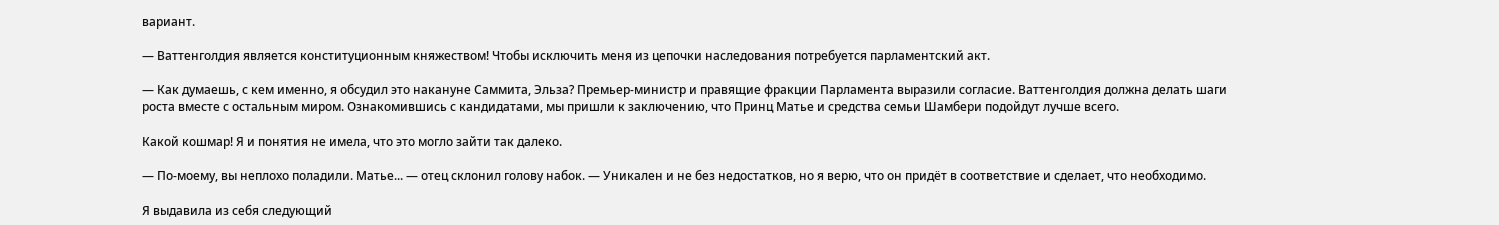вариант.

— Ваттенголдия является конституционным княжеством! Чтобы исключить меня из цепочки наследования потребуется парламентский акт.

— Как думаешь, с кем именно, я обсудил это накануне Саммита, Эльза? Премьер-министр и правящие фракции Парламента выразили согласие. Ваттенголдия должна делать шаги роста вместе с остальным миром. Ознакомившись с кандидатами, мы пришли к заключению, что Принц Матье и средства семьи Шамбери подойдут лучше всего.

Какой кошмар! Я и понятия не имела, что это могло зайти так далеко.

— По-моему, вы неплохо поладили. Матье... — отец склонил голову набок. — Уникален и не без недостатков, но я верю, что он придёт в соответствие и сделает, что необходимо.

Я выдавила из себя следующий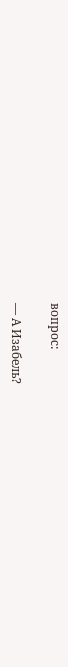вопрос:

— А Изабель?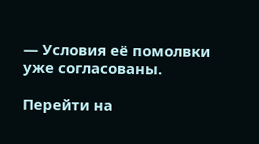— Условия её помолвки уже согласованы.

Перейти на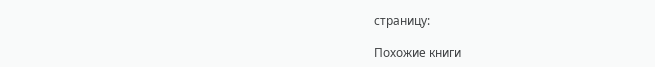страницу:

Похожие книги